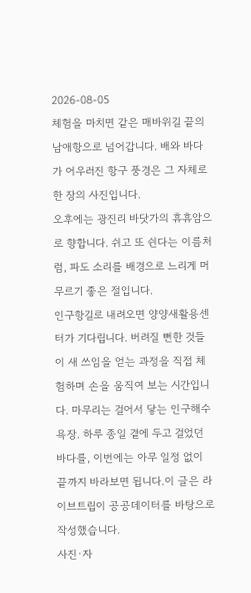2026-08-05
체험을 마치면 같은 매바위길 끝의 남애항으로 넘어갑니다. 배와 바다가 어우러진 항구 풍경은 그 자체로 한 장의 사진입니다.
오후에는 광진리 바닷가의 휴휴암으로 향합니다. 쉬고 또 쉰다는 이름처럼, 파도 소리를 배경으로 느리게 머무르기 좋은 절입니다.
인구항길로 내려오면 양양새활용센터가 기다립니다. 버려질 뻔한 것들이 새 쓰임을 얻는 과정을 직접 체험하며 손을 움직여 보는 시간입니다. 마무리는 걸어서 닿는 인구해수욕장. 하루 종일 곁에 두고 걸었던 바다를, 이번에는 아무 일정 없이 끝까지 바라보면 됩니다.이 글은 라이브트립이 공공데이터를 바탕으로 작성했습니다.
사진·자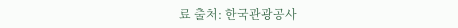료 출처: 한국관광공사